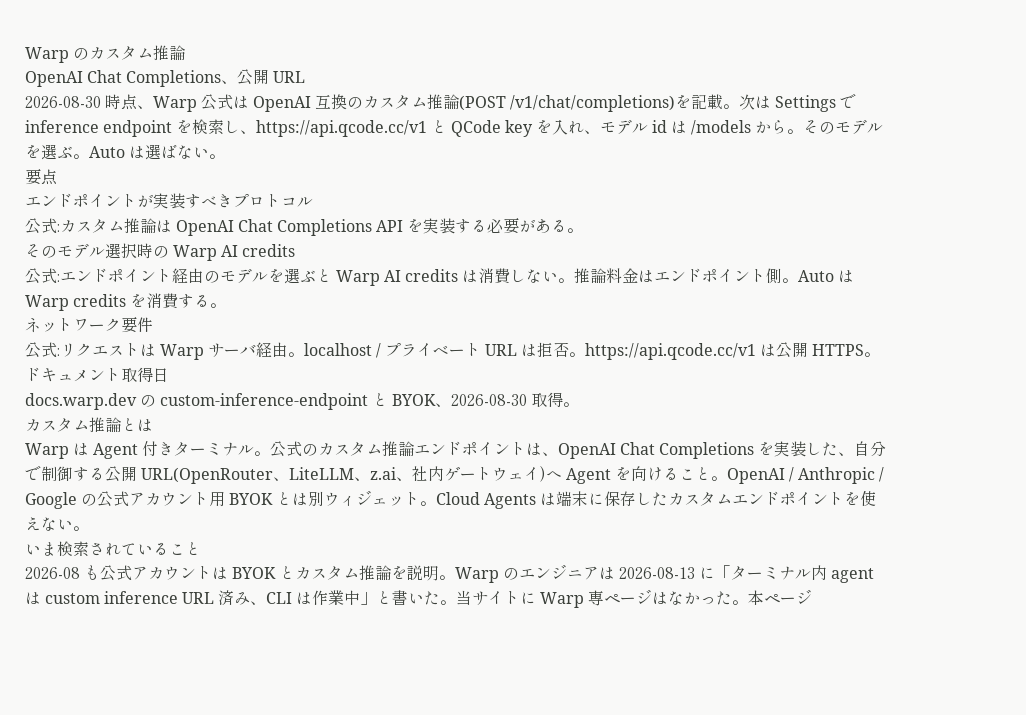Warp のカスタム推論
OpenAI Chat Completions、公開 URL
2026-08-30 時点、Warp 公式は OpenAI 互換のカスタム推論(POST /v1/chat/completions)を記載。次は Settings で inference endpoint を検索し、https://api.qcode.cc/v1 と QCode key を入れ、モデル id は /models から。そのモデルを選ぶ。Auto は選ばない。
要点
エンドポイントが実装すべきプロトコル
公式:カスタム推論は OpenAI Chat Completions API を実装する必要がある。
そのモデル選択時の Warp AI credits
公式:エンドポイント経由のモデルを選ぶと Warp AI credits は消費しない。推論料金はエンドポイント側。Auto は Warp credits を消費する。
ネットワーク要件
公式:リクエストは Warp サーバ経由。localhost / プライベート URL は拒否。https://api.qcode.cc/v1 は公開 HTTPS。
ドキュメント取得日
docs.warp.dev の custom-inference-endpoint と BYOK、2026-08-30 取得。
カスタム推論とは
Warp は Agent 付きターミナル。公式のカスタム推論エンドポイントは、OpenAI Chat Completions を実装した、自分で制御する公開 URL(OpenRouter、LiteLLM、z.ai、社内ゲートウェイ)へ Agent を向けること。OpenAI / Anthropic / Google の公式アカウント用 BYOK とは別ウィジェット。Cloud Agents は端末に保存したカスタムエンドポイントを使えない。
いま検索されていること
2026-08 も公式アカウントは BYOK とカスタム推論を説明。Warp のエンジニアは 2026-08-13 に「ターミナル内 agent は custom inference URL 済み、CLI は作業中」と書いた。当サイトに Warp 専ページはなかった。本ページ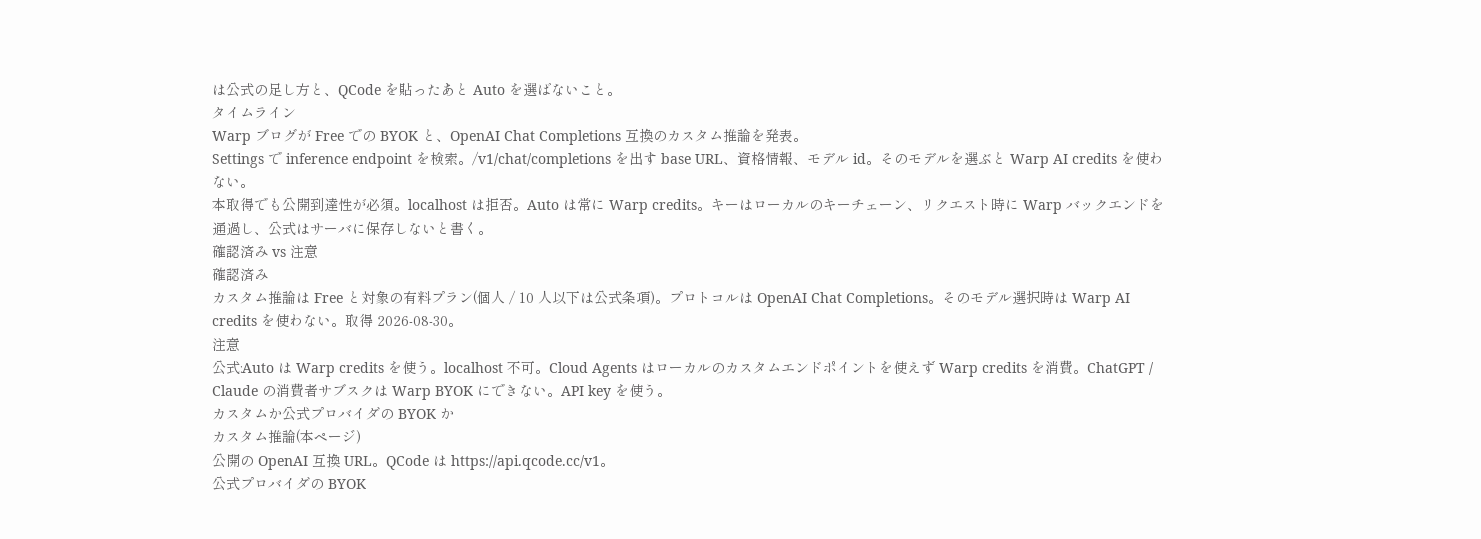は公式の足し方と、QCode を貼ったあと Auto を選ばないこと。
タイムライン
Warp ブログが Free での BYOK と、OpenAI Chat Completions 互換のカスタム推論を発表。
Settings で inference endpoint を検索。/v1/chat/completions を出す base URL、資格情報、モデル id。そのモデルを選ぶと Warp AI credits を使わない。
本取得でも公開到達性が必須。localhost は拒否。Auto は常に Warp credits。キーはローカルのキーチェーン、リクエスト時に Warp バックエンドを通過し、公式はサーバに保存しないと書く。
確認済み vs 注意
確認済み
カスタム推論は Free と対象の有料プラン(個人 / 10 人以下は公式条項)。プロトコルは OpenAI Chat Completions。そのモデル選択時は Warp AI credits を使わない。取得 2026-08-30。
注意
公式:Auto は Warp credits を使う。localhost 不可。Cloud Agents はローカルのカスタムエンドポイントを使えず Warp credits を消費。ChatGPT / Claude の消費者サブスクは Warp BYOK にできない。API key を使う。
カスタムか公式プロバイダの BYOK か
カスタム推論(本ページ)
公開の OpenAI 互換 URL。QCode は https://api.qcode.cc/v1。
公式プロバイダの BYOK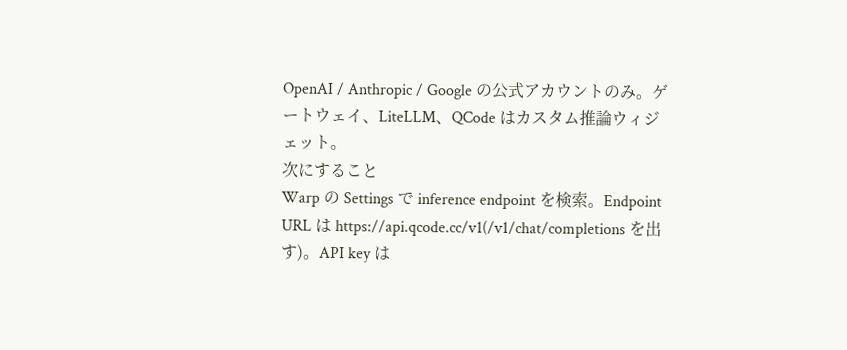OpenAI / Anthropic / Google の公式アカウントのみ。ゲートウェイ、LiteLLM、QCode はカスタム推論ウィジェット。
次にすること
Warp の Settings で inference endpoint を検索。Endpoint URL は https://api.qcode.cc/v1(/v1/chat/completions を出す)。API key は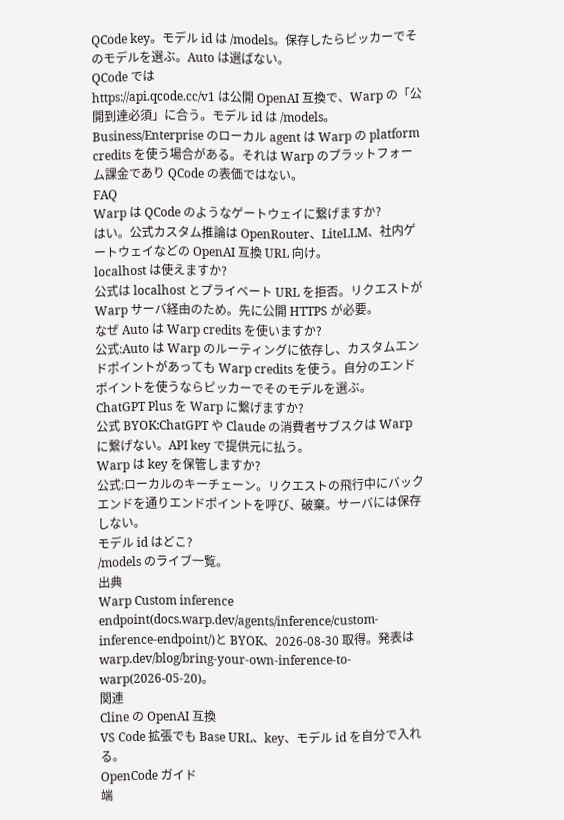QCode key。モデル id は /models。保存したらピッカーでそのモデルを選ぶ。Auto は選ばない。
QCode では
https://api.qcode.cc/v1 は公開 OpenAI 互換で、Warp の「公開到達必須」に合う。モデル id は /models。Business/Enterprise のローカル agent は Warp の platform credits を使う場合がある。それは Warp のプラットフォーム課金であり QCode の表価ではない。
FAQ
Warp は QCode のようなゲートウェイに繋げますか?
はい。公式カスタム推論は OpenRouter、LiteLLM、社内ゲートウェイなどの OpenAI 互換 URL 向け。
localhost は使えますか?
公式は localhost とプライベート URL を拒否。リクエストが Warp サーバ経由のため。先に公開 HTTPS が必要。
なぜ Auto は Warp credits を使いますか?
公式:Auto は Warp のルーティングに依存し、カスタムエンドポイントがあっても Warp credits を使う。自分のエンドポイントを使うならピッカーでそのモデルを選ぶ。
ChatGPT Plus を Warp に繋げますか?
公式 BYOK:ChatGPT や Claude の消費者サブスクは Warp に繋げない。API key で提供元に払う。
Warp は key を保管しますか?
公式:ローカルのキーチェーン。リクエストの飛行中にバックエンドを通りエンドポイントを呼び、破棄。サーバには保存しない。
モデル id はどこ?
/models のライブ一覧。
出典
Warp Custom inference endpoint(docs.warp.dev/agents/inference/custom-inference-endpoint/)と BYOK、2026-08-30 取得。発表は warp.dev/blog/bring-your-own-inference-to-warp(2026-05-20)。
関連
Cline の OpenAI 互換
VS Code 拡張でも Base URL、key、モデル id を自分で入れる。
OpenCode ガイド
端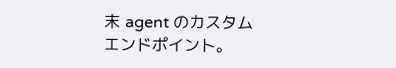末 agent のカスタムエンドポイント。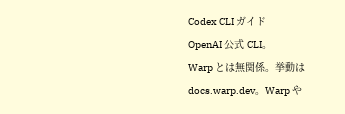Codex CLI ガイド
OpenAI 公式 CLI。
Warp とは無関係。挙動は docs.warp.dev。Warp や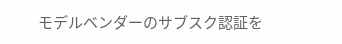モデルベンダーのサブスク認証を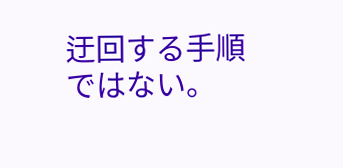迂回する手順ではない。